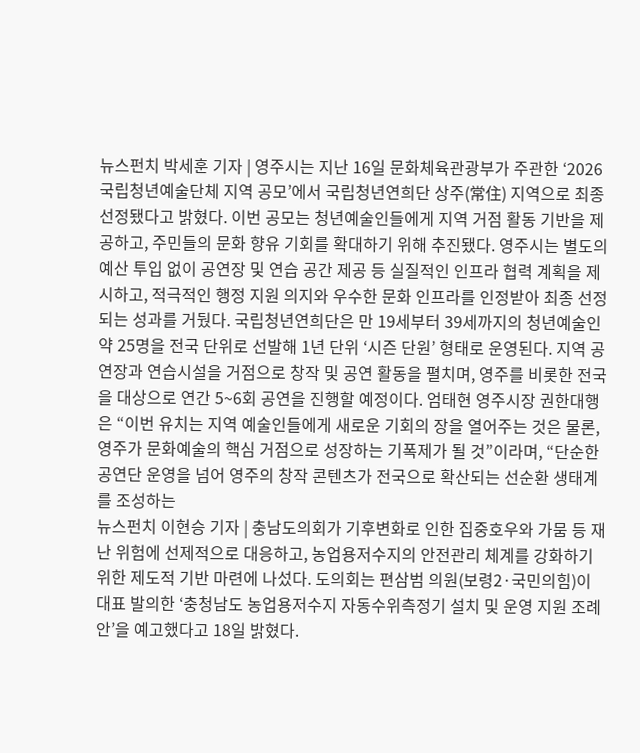뉴스펀치 박세훈 기자 | 영주시는 지난 16일 문화체육관광부가 주관한 ‘2026 국립청년예술단체 지역 공모’에서 국립청년연희단 상주(常住) 지역으로 최종 선정됐다고 밝혔다. 이번 공모는 청년예술인들에게 지역 거점 활동 기반을 제공하고, 주민들의 문화 향유 기회를 확대하기 위해 추진됐다. 영주시는 별도의 예산 투입 없이 공연장 및 연습 공간 제공 등 실질적인 인프라 협력 계획을 제시하고, 적극적인 행정 지원 의지와 우수한 문화 인프라를 인정받아 최종 선정되는 성과를 거뒀다. 국립청년연희단은 만 19세부터 39세까지의 청년예술인 약 25명을 전국 단위로 선발해 1년 단위 ‘시즌 단원’ 형태로 운영된다. 지역 공연장과 연습시설을 거점으로 창작 및 공연 활동을 펼치며, 영주를 비롯한 전국을 대상으로 연간 5~6회 공연을 진행할 예정이다. 엄태현 영주시장 권한대행은 “이번 유치는 지역 예술인들에게 새로운 기회의 장을 열어주는 것은 물론, 영주가 문화예술의 핵심 거점으로 성장하는 기폭제가 될 것”이라며, “단순한 공연단 운영을 넘어 영주의 창작 콘텐츠가 전국으로 확산되는 선순환 생태계를 조성하는
뉴스펀치 이현승 기자 | 충남도의회가 기후변화로 인한 집중호우와 가뭄 등 재난 위험에 선제적으로 대응하고, 농업용저수지의 안전관리 체계를 강화하기 위한 제도적 기반 마련에 나섰다. 도의회는 편삼범 의원(보령2·국민의힘)이 대표 발의한 ‘충청남도 농업용저수지 자동수위측정기 설치 및 운영 지원 조례안’을 예고했다고 18일 밝혔다.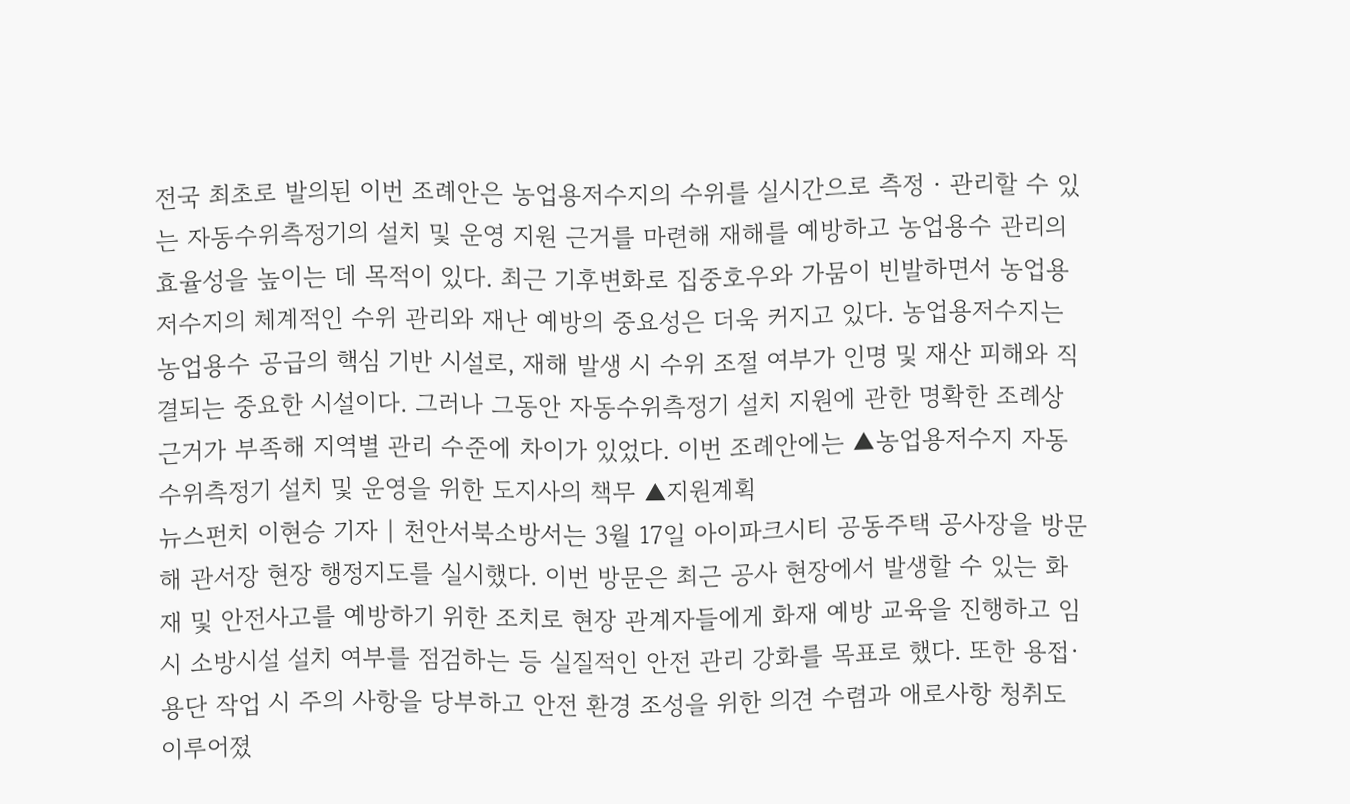전국 최초로 발의된 이번 조례안은 농업용저수지의 수위를 실시간으로 측정‧관리할 수 있는 자동수위측정기의 설치 및 운영 지원 근거를 마련해 재해를 예방하고 농업용수 관리의 효율성을 높이는 데 목적이 있다. 최근 기후변화로 집중호우와 가뭄이 빈발하면서 농업용저수지의 체계적인 수위 관리와 재난 예방의 중요성은 더욱 커지고 있다. 농업용저수지는 농업용수 공급의 핵심 기반 시설로, 재해 발생 시 수위 조절 여부가 인명 및 재산 피해와 직결되는 중요한 시설이다. 그러나 그동안 자동수위측정기 설치 지원에 관한 명확한 조례상 근거가 부족해 지역별 관리 수준에 차이가 있었다. 이번 조례안에는 ▲농업용저수지 자동수위측정기 설치 및 운영을 위한 도지사의 책무 ▲지원계획
뉴스펀치 이현승 기자 | 천안서북소방서는 3월 17일 아이파크시티 공동주택 공사장을 방문해 관서장 현장 행정지도를 실시했다. 이번 방문은 최근 공사 현장에서 발생할 수 있는 화재 및 안전사고를 예방하기 위한 조치로 현장 관계자들에게 화재 예방 교육을 진행하고 임시 소방시설 설치 여부를 점검하는 등 실질적인 안전 관리 강화를 목표로 했다. 또한 용접·용단 작업 시 주의 사항을 당부하고 안전 환경 조성을 위한 의견 수렴과 애로사항 청취도 이루어졌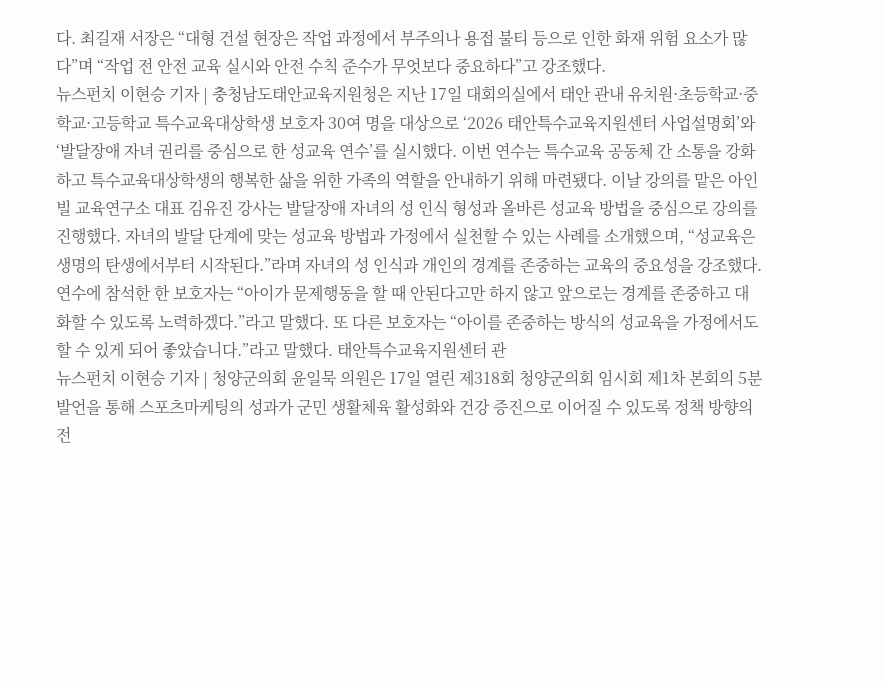다. 최길재 서장은 “대형 건설 현장은 작업 과정에서 부주의나 용접 불티 등으로 인한 화재 위험 요소가 많다”며 “작업 전 안전 교육 실시와 안전 수칙 준수가 무엇보다 중요하다”고 강조했다.
뉴스펀치 이현승 기자 | 충청남도태안교육지원청은 지난 17일 대회의실에서 태안 관내 유치원·초등학교·중학교·고등학교 특수교육대상학생 보호자 30여 명을 대상으로 ‘2026 태안특수교육지원센터 사업설명회’와 ‘발달장애 자녀 권리를 중심으로 한 성교육 연수’를 실시했다. 이번 연수는 특수교육 공동체 간 소통을 강화하고 특수교육대상학생의 행복한 삶을 위한 가족의 역할을 안내하기 위해 마련됐다. 이날 강의를 맡은 아인빌 교육연구소 대표 김유진 강사는 발달장애 자녀의 성 인식 형성과 올바른 성교육 방법을 중심으로 강의를 진행했다. 자녀의 발달 단계에 맞는 성교육 방법과 가정에서 실천할 수 있는 사례를 소개했으며, “성교육은 생명의 탄생에서부터 시작된다.”라며 자녀의 성 인식과 개인의 경계를 존중하는 교육의 중요성을 강조했다. 연수에 참석한 한 보호자는 “아이가 문제행동을 할 때 안된다고만 하지 않고 앞으로는 경계를 존중하고 대화할 수 있도록 노력하겠다.”라고 말했다. 또 다른 보호자는 “아이를 존중하는 방식의 성교육을 가정에서도 할 수 있게 되어 좋았습니다.”라고 말했다. 태안특수교육지원센터 관
뉴스펀치 이현승 기자 | 청양군의회 윤일묵 의원은 17일 열린 제318회 청양군의회 임시회 제1차 본회의 5분발언을 통해 스포츠마케팅의 성과가 군민 생활체육 활성화와 건강 증진으로 이어질 수 있도록 정책 방향의 전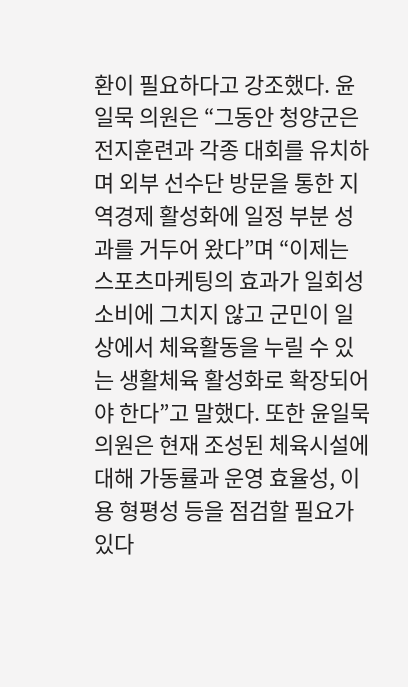환이 필요하다고 강조했다. 윤일묵 의원은 “그동안 청양군은 전지훈련과 각종 대회를 유치하며 외부 선수단 방문을 통한 지역경제 활성화에 일정 부분 성과를 거두어 왔다”며 “이제는 스포츠마케팅의 효과가 일회성 소비에 그치지 않고 군민이 일상에서 체육활동을 누릴 수 있는 생활체육 활성화로 확장되어야 한다”고 말했다. 또한 윤일묵 의원은 현재 조성된 체육시설에 대해 가동률과 운영 효율성, 이용 형평성 등을 점검할 필요가 있다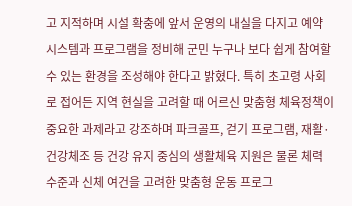고 지적하며 시설 확충에 앞서 운영의 내실을 다지고 예약 시스템과 프로그램을 정비해 군민 누구나 보다 쉽게 참여할 수 있는 환경을 조성해야 한다고 밝혔다. 특히 초고령 사회로 접어든 지역 현실을 고려할 때 어르신 맞춤형 체육정책이 중요한 과제라고 강조하며 파크골프, 걷기 프로그램, 재활·건강체조 등 건강 유지 중심의 생활체육 지원은 물론 체력 수준과 신체 여건을 고려한 맞춤형 운동 프로그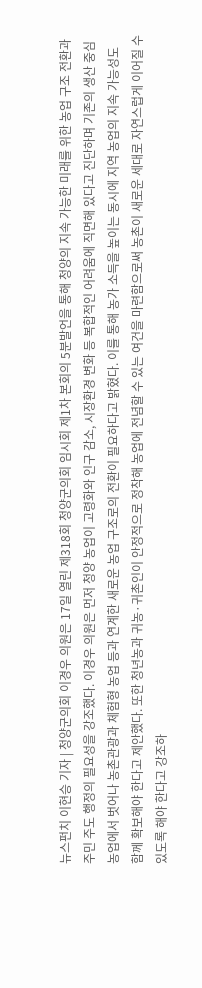뉴스펀치 이현승 기자 | 청양군의회 이경우 의원은 17일 열린 제318회 청양군의회 임시회 제1차 본회의 5분발언을 통해 청양의 지속 가능한 미래를 위한 농업 구조 전환과 주민 주도 행정의 필요성을 강조했다. 이경우 의원은 먼저 청양 농업이 고령화와 인구 감소, 시장환경 변화 등 복합적인 어려움에 직면해 있다고 진단하며 기존의 생산 중심 농업에서 벗어나 농촌관광과 체험형 농업 등과 연계한 새로운 농업 구조로의 전환이 필요하다고 밝혔다. 이를 통해 농가 소득을 높이는 동시에 지역 농업의 지속 가능성도 함께 확보해야 한다고 제안했다. 또한 청년농과 귀농·귀촌인이 안정적으로 정착해 농업에 전념할 수 있는 여건을 마련함으로써 농촌이 새로운 세대로 자연스럽게 이어질 수 있도록 해야 한다고 강조하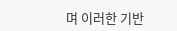며 이러한 기반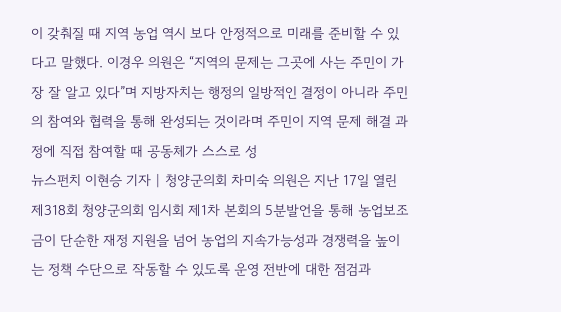이 갖춰질 때 지역 농업 역시 보다 안정적으로 미래를 준비할 수 있다고 말했다. 이경우 의원은 “지역의 문제는 그곳에 사는 주민이 가장 잘 알고 있다”며 지방자치는 행정의 일방적인 결정이 아니라 주민의 참여와 협력을 통해 완성되는 것이라며 주민이 지역 문제 해결 과정에 직접 참여할 때 공동체가 스스로 성
뉴스펀치 이현승 기자 | 청양군의회 차미숙 의원은 지난 17일 열린 제318회 청양군의회 임시회 제1차 본회의 5분발언을 통해 농업보조금이 단순한 재정 지원을 넘어 농업의 지속가능성과 경쟁력을 높이는 정책 수단으로 작동할 수 있도록 운영 전반에 대한 점검과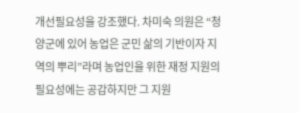개선필요성을 강조했다. 차미숙 의원은 “청양군에 있어 농업은 군민 삶의 기반이자 지역의 뿌리”라며 농업인을 위한 재정 지원의 필요성에는 공감하지만 그 지원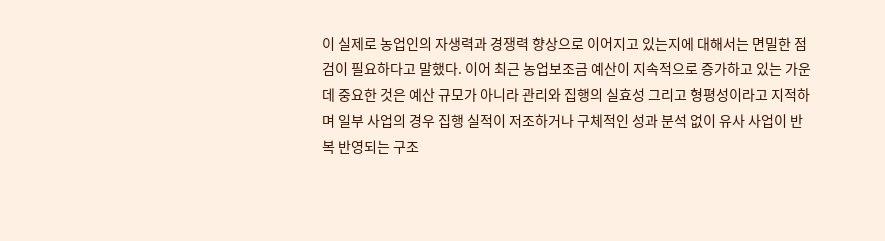이 실제로 농업인의 자생력과 경쟁력 향상으로 이어지고 있는지에 대해서는 면밀한 점검이 필요하다고 말했다. 이어 최근 농업보조금 예산이 지속적으로 증가하고 있는 가운데 중요한 것은 예산 규모가 아니라 관리와 집행의 실효성 그리고 형평성이라고 지적하며 일부 사업의 경우 집행 실적이 저조하거나 구체적인 성과 분석 없이 유사 사업이 반복 반영되는 구조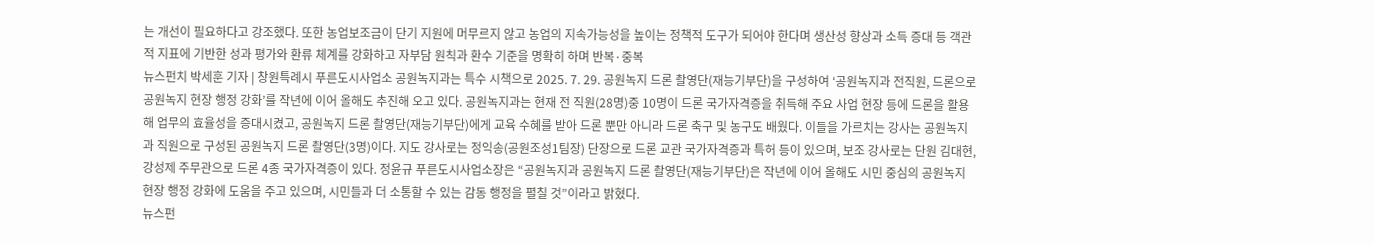는 개선이 필요하다고 강조했다. 또한 농업보조금이 단기 지원에 머무르지 않고 농업의 지속가능성을 높이는 정책적 도구가 되어야 한다며 생산성 향상과 소득 증대 등 객관적 지표에 기반한 성과 평가와 환류 체계를 강화하고 자부담 원칙과 환수 기준을 명확히 하며 반복·중복
뉴스펀치 박세훈 기자 | 창원특례시 푸른도시사업소 공원녹지과는 특수 시책으로 2025. 7. 29. 공원녹지 드론 촬영단(재능기부단)을 구성하여 ‘공원녹지과 전직원, 드론으로 공원녹지 현장 행정 강화’를 작년에 이어 올해도 추진해 오고 있다. 공원녹지과는 현재 전 직원(28명)중 10명이 드론 국가자격증을 취득해 주요 사업 현장 등에 드론을 활용해 업무의 효율성을 증대시켰고, 공원녹지 드론 촬영단(재능기부단)에게 교육 수혜를 받아 드론 뿐만 아니라 드론 축구 및 농구도 배웠다. 이들을 가르치는 강사는 공원녹지과 직원으로 구성된 공원녹지 드론 촬영단(3명)이다. 지도 강사로는 정익송(공원조성1팀장) 단장으로 드론 교관 국가자격증과 특허 등이 있으며, 보조 강사로는 단원 김대현, 강성제 주무관으로 드론 4종 국가자격증이 있다. 정윤규 푸른도시사업소장은 “공원녹지과 공원녹지 드론 촬영단(재능기부단)은 작년에 이어 올해도 시민 중심의 공원녹지 현장 행정 강화에 도움을 주고 있으며, 시민들과 더 소통할 수 있는 감동 행정을 펼칠 것”이라고 밝혔다.
뉴스펀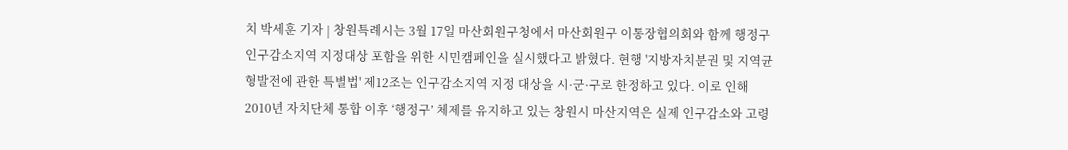치 박세훈 기자 | 창원특례시는 3월 17일 마산회원구청에서 마산회원구 이통장협의회와 함께 행정구 인구감소지역 지정대상 포함을 위한 시민캠페인을 실시했다고 밝혔다. 현행 '지방자치분권 및 지역균형발전에 관한 특별법' 제12조는 인구감소지역 지정 대상을 시·군·구로 한정하고 있다. 이로 인해 2010년 자치단체 통합 이후 ‘행정구’ 체제를 유지하고 있는 창원시 마산지역은 실제 인구감소와 고령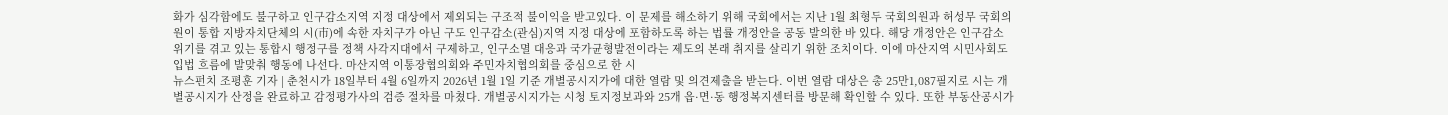화가 심각함에도 불구하고 인구감소지역 지정 대상에서 제외되는 구조적 불이익을 받고있다. 이 문제를 해소하기 위해 국회에서는 지난 1월 최형두 국회의원과 허성무 국회의원이 통합 지방자치단체의 시(市)에 속한 자치구가 아닌 구도 인구감소(관심)지역 지정 대상에 포함하도록 하는 법률 개정안을 공동 발의한 바 있다. 해당 개정안은 인구감소 위기를 겪고 있는 통합시 행정구를 정책 사각지대에서 구제하고, 인구소멸 대응과 국가균형발전이라는 제도의 본래 취지를 살리기 위한 조치이다. 이에 마산지역 시민사회도 입법 흐름에 발맞춰 행동에 나선다. 마산지역 이통장협의회와 주민자치협의회를 중심으로 한 시
뉴스펀치 조평훈 기자 | 춘천시가 18일부터 4월 6일까지 2026년 1월 1일 기준 개별공시지가에 대한 열람 및 의견제출을 받는다. 이번 열람 대상은 총 25만1,087필지로 시는 개별공시지가 산정을 완료하고 감정평가사의 검증 절차를 마쳤다. 개별공시지가는 시청 토지정보과와 25개 읍·면·동 행정복지센터를 방문해 확인할 수 있다. 또한 부동산공시가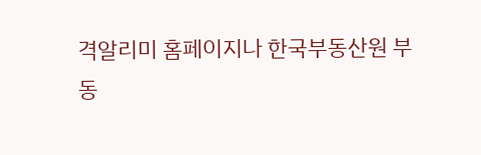격알리미 홈페이지나 한국부동산원 부동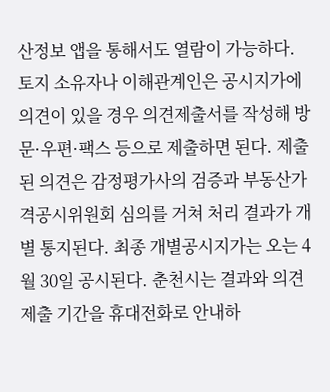산정보 앱을 통해서도 열람이 가능하다. 토지 소유자나 이해관계인은 공시지가에 의견이 있을 경우 의견제출서를 작성해 방문·우편·팩스 등으로 제출하면 된다. 제출된 의견은 감정평가사의 검증과 부동산가격공시위원회 심의를 거쳐 처리 결과가 개별 통지된다. 최종 개별공시지가는 오는 4월 30일 공시된다. 춘천시는 결과와 의견제출 기간을 휴대전화로 안내하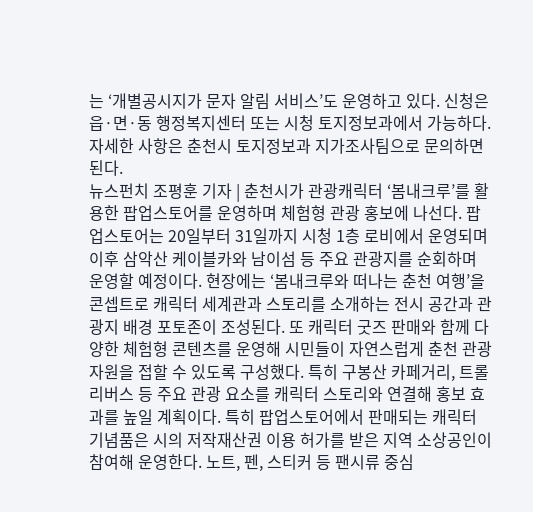는 ‘개별공시지가 문자 알림 서비스’도 운영하고 있다. 신청은 읍·면·동 행정복지센터 또는 시청 토지정보과에서 가능하다. 자세한 사항은 춘천시 토지정보과 지가조사팀으로 문의하면 된다.
뉴스펀치 조평훈 기자 | 춘천시가 관광캐릭터 ‘봄내크루’를 활용한 팝업스토어를 운영하며 체험형 관광 홍보에 나선다. 팝업스토어는 20일부터 31일까지 시청 1층 로비에서 운영되며 이후 삼악산 케이블카와 남이섬 등 주요 관광지를 순회하며 운영할 예정이다. 현장에는 ‘봄내크루와 떠나는 춘천 여행’을 콘셉트로 캐릭터 세계관과 스토리를 소개하는 전시 공간과 관광지 배경 포토존이 조성된다. 또 캐릭터 굿즈 판매와 함께 다양한 체험형 콘텐츠를 운영해 시민들이 자연스럽게 춘천 관광자원을 접할 수 있도록 구성했다. 특히 구봉산 카페거리, 트롤리버스 등 주요 관광 요소를 캐릭터 스토리와 연결해 홍보 효과를 높일 계획이다. 특히 팝업스토어에서 판매되는 캐릭터 기념품은 시의 저작재산권 이용 허가를 받은 지역 소상공인이 참여해 운영한다. 노트, 펜, 스티커 등 팬시류 중심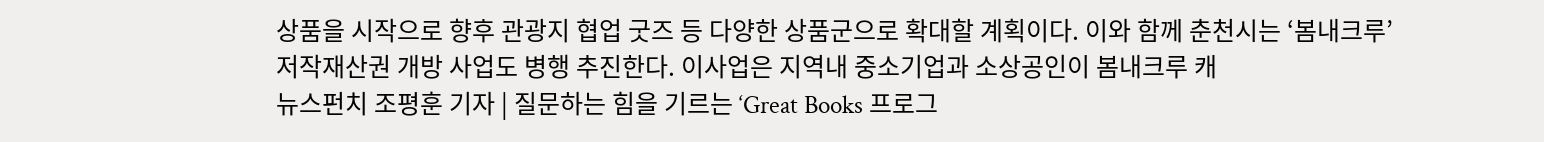상품을 시작으로 향후 관광지 협업 굿즈 등 다양한 상품군으로 확대할 계획이다. 이와 함께 춘천시는 ‘봄내크루’ 저작재산권 개방 사업도 병행 추진한다. 이사업은 지역내 중소기업과 소상공인이 봄내크루 캐
뉴스펀치 조평훈 기자 | 질문하는 힘을 기르는 ‘Great Books 프로그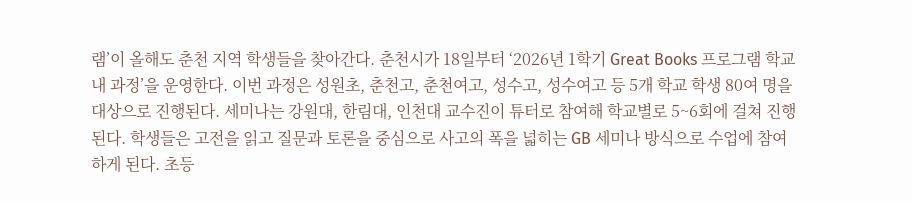램’이 올해도 춘천 지역 학생들을 찾아간다. 춘천시가 18일부터 ‘2026년 1학기 Great Books 프로그램 학교 내 과정’을 운영한다. 이번 과정은 성원초, 춘천고, 춘천여고, 성수고, 성수여고 등 5개 학교 학생 80여 명을 대상으로 진행된다. 세미나는 강원대, 한림대, 인천대 교수진이 튜터로 참여해 학교별로 5~6회에 걸쳐 진행된다. 학생들은 고전을 읽고 질문과 토론을 중심으로 사고의 폭을 넓히는 GB 세미나 방식으로 수업에 참여하게 된다. 초등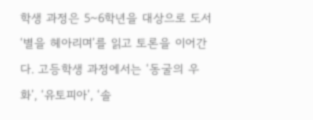학생 과정은 5~6학년을 대상으로 도서 ‘별을 헤아리며’를 읽고 토론을 이어간다. 고등학생 과정에서는 ‘동굴의 우화’, ‘유토피아’, ‘솔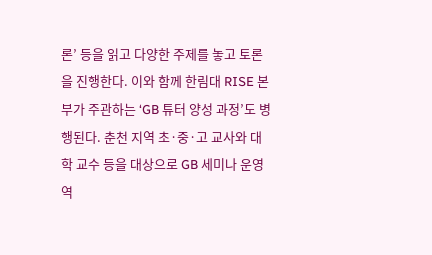론’ 등을 읽고 다양한 주제를 놓고 토론을 진행한다. 이와 함께 한림대 RISE 본부가 주관하는 ‘GB 튜터 양성 과정’도 병행된다. 춘천 지역 초·중·고 교사와 대학 교수 등을 대상으로 GB 세미나 운영 역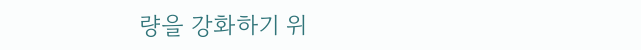량을 강화하기 위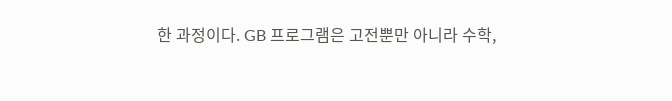한 과정이다. GB 프로그램은 고전뿐만 아니라 수학,